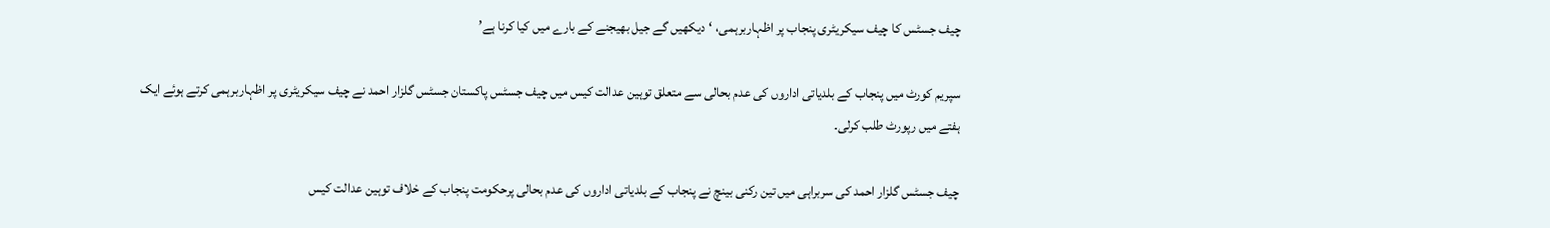چیف جسٹس کا چیف سیکریٹری پنجاب پر اظہاربرہمی، ‘دیکھیں گے جیل بھیجنے کے بارے میں کیا کرنا ہے’

سپریم کورٹ میں پنجاب کے بلدیاتی اداروں کی عدم بحالی سے متعلق توہین عدالت کیس میں چیف جسٹس پاکستان جسٹس گلزار احمد نے چیف سیکریٹری پر اظہاربرہمی کرتے ہوئے ایک ہفتے میں رپورٹ طلب کرلی۔

چیف جسٹس گلزار احمد کی سربراہی میں تین رکنی بینچ نے پنجاب کے بلدیاتی اداروں کی عدم بحالی پرحکومت پنجاب کے خلاف توہین عدالت کیس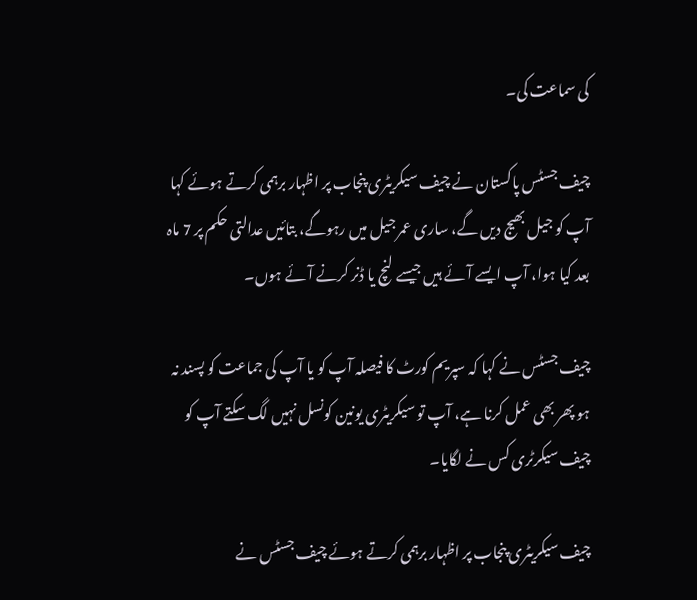کی سماعت کی۔

چیف جسٹس پاکستان نے چیف سیکریٹری پنجاب پر اظہار برہمی کرتے ہوئے کہا آپ کو جیل بھیج دیں گے، ساری عمر جیل میں رہوگے، بتائیں عدالتی حکم پر 7 ماہ بعد کیا ہوا، آپ ایسے آئے ہیں جیسے لنچ یا ڈنر کرنے آئے ہوں۔

چیف جسٹس نے کہا کہ سپریم کورٹ کا فیصلہ آپ کو یا آپ کی جماعت کو پسند نہ ہو پھر بھی عمل کرنا ہے، آپ تو سیکریٹری یونین کونسل نہیں لگ سکتے آپ کو چیف سیکرٹری کس نے لگایا۔

چیف سیکریٹری پنجاب پر اظہار برہمی کرتے ہوئے چیف جسٹس نے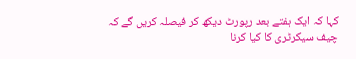کہا کہ ایک ہفتے بعد رپورٹ دیکھ کر فیصلہ کریں گے کہ چیف سیکرٹری کا کیا کرنا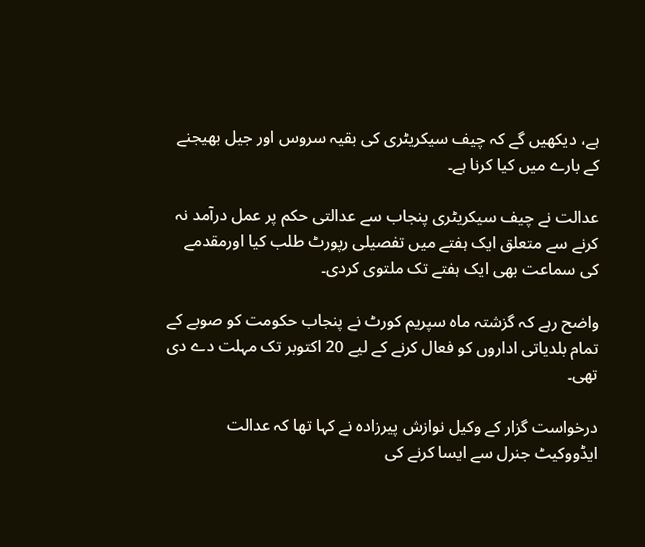ہے، دیکھیں گے کہ چیف سیکریٹری کی بقیہ سروس اور جیل بھیجنے کے بارے میں کیا کرنا ہے۔

عدالت نے چیف سیکریٹری پنجاب سے عدالتی حکم پر عمل درآمد نہ کرنے سے متعلق ایک ہفتے میں تفصیلی رپورٹ طلب کیا اورمقدمے کی سماعت بھی ایک ہفتے تک ملتوی کردی۔

واضح رہے کہ گزشتہ ماہ سپریم کورٹ نے پنجاب حکومت کو صوبے کے تمام بلدیاتی اداروں کو فعال کرنے کے لیے 20 اکتوبر تک مہلت دے دی تھی۔

درخواست گزار کے وکیل نوازش پیرزادہ نے کہا تھا کہ عدالت ایڈووکیٹ جنرل سے ایسا کرنے کی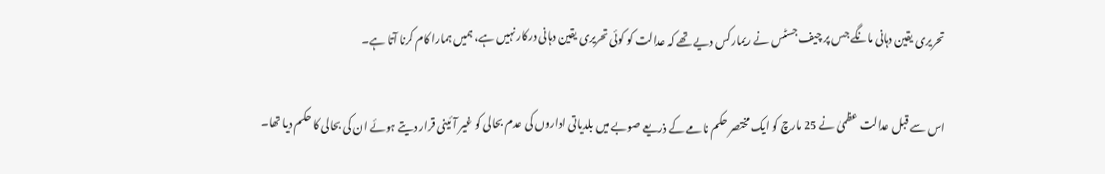تحریری یقین دہانی مانگے جس پر چیف جسٹس نے ریمارکس دیے تھے کہ عدالت کو کوئی تحریری یقین دہانی درکار نہیں ہے، ہمیں ہمارا کام کرنا آتا ہے۔

اس سے قبل عدالت عظمیٰ نے 25 مارچ کو ایک مختصر حکم نامے کے ذریعے صوبے میں بلدیاتی اداروں کی عدم بحالی کو غیر آئینی قرار دیتے ہوئے ان کی بحالی کا حکم دیا تھا۔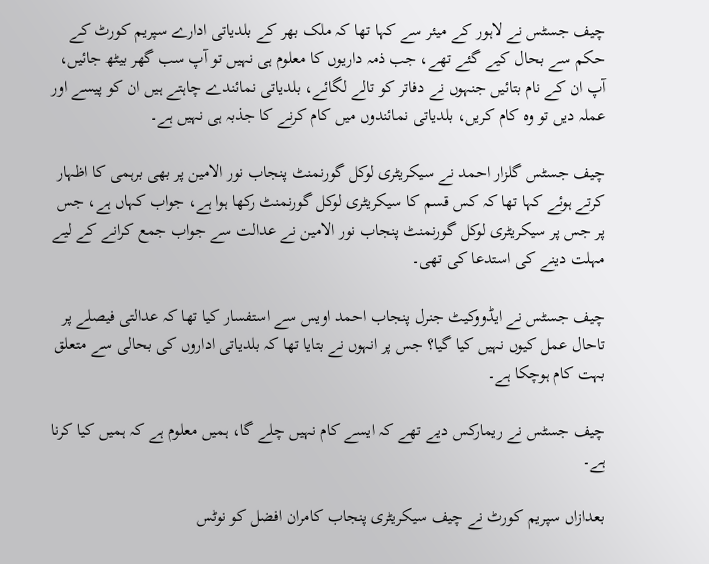چیف جسٹس نے لاہور کے میئر سے کہا تھا کہ ملک بھر کے بلدیاتی ادارے سپریم کورٹ کے حکم سے بحال کیے گئے تھے، جب ذمہ داریوں کا معلوم ہی نہیں تو آپ سب گھر بیٹھ جائیں، آپ ان کے نام بتائیں جنہوں نے دفاتر کو تالے لگائے، بلدیاتی نمائندے چاہتے ہیں ان کو پیسے اور عملہ دیں تو وہ کام کریں، بلدیاتی نمائندوں میں کام کرنے کا جذبہ ہی نہیں ہے۔

چیف جسٹس گلزار احمد نے سیکریٹری لوکل گورنمنٹ پنجاب نور الامین پر بھی برہمی کا اظہار کرتے ہوئے کہا تھا کہ کس قسم کا سیکریٹری لوکل گورنمنٹ رکھا ہوا ہے، جواب کہاں ہے، جس پر جس پر سیکریٹری لوکل گورنمنٹ پنجاب نور الامین نے عدالت سے جواب جمع کرانے کے لیے مہلت دینے کی استدعا کی تھی۔

چیف جسٹس نے ایڈووکیٹ جنرل پنجاب احمد اویس سے استفسار کیا تھا کہ عدالتی فیصلے پر تاحال عمل کیوں نہیں کیا گیا؟ جس پر انہوں نے بتایا تھا کہ بلدیاتی اداروں کی بحالی سے متعلق بہت کام ہوچکا ہے۔

چیف جسٹس نے ریمارکس دیے تھے کہ ایسے کام نہیں چلے گا، ہمیں معلوم ہے کہ ہمیں کیا کرنا ہے۔

بعدازاں سپریم کورٹ نے چیف سیکریٹری پنجاب کامران افضل کو نوٹس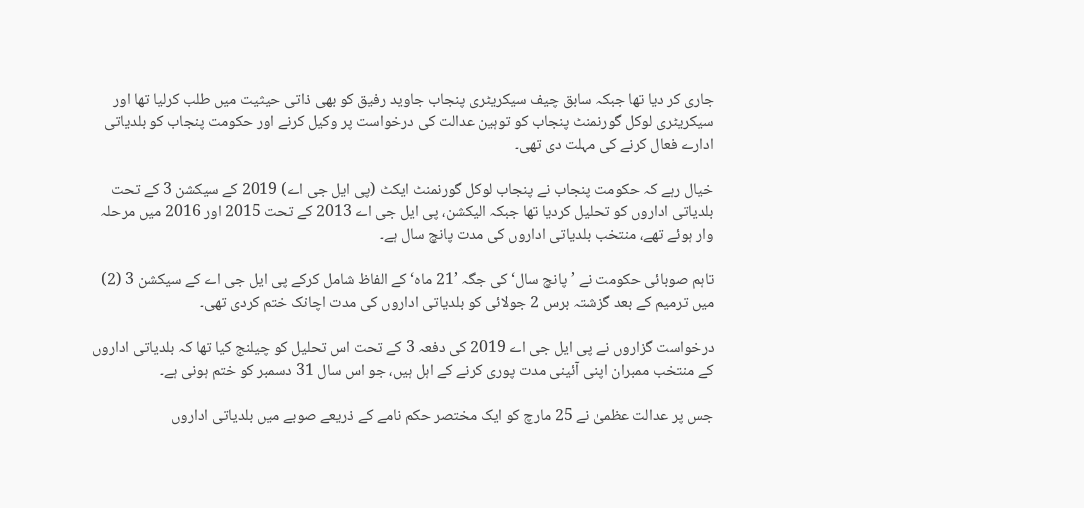جاری کر دیا تھا جبکہ سابق چیف سیکریٹری پنجاب جاوید رفیق کو بھی ذاتی حیثیت میں طلب کرلیا تھا اور سیکریٹری لوکل گورنمنٹ پنجاب کو توہین عدالت کی درخواست پر وکیل کرنے اور حکومت پنجاب کو بلدیاتی ادارے فعال کرنے کی مہلت دی تھی۔

خیال رہے کہ حکومت پنجاب نے پنجاب لوکل گورنمنٹ ایکٹ (پی ایل جی اے) 2019 کے سیکشن 3 کے تحت بلدیاتی اداروں کو تحلیل کردیا تھا جبکہ الیکشن، پی ایل جی اے 2013 کے تحت 2015 اور 2016 میں مرحلہ وار ہوئے تھے، منتخب بلدیاتی اداروں کی مدت پانچ سال ہے۔

تاہم صوبائی حکومت نے ’پانچ سال‘ کی جگہ ’21 ماہ‘ کے الفاظ شامل کرکے پی ایل جی اے کے سیکشن 3 (2) میں ترمیم کے بعد گزشتہ برس 2 جولائی کو بلدیاتی اداروں کی مدت اچانک ختم کردی تھی۔

درخواست گزاروں نے پی ایل جی اے 2019 کی دفعہ 3 کے تحت اس تحلیل کو چیلنج کیا تھا کہ بلدیاتی اداروں کے منتخب ممبران اپنی آئینی مدت پوری کرنے کے اہل ہیں، جو اس سال 31 دسمبر کو ختم ہونی ہے۔

جس پر عدالت عظمیٰ نے 25 مارچ کو ایک مختصر حکم نامے کے ذریعے صوبے میں بلدیاتی اداروں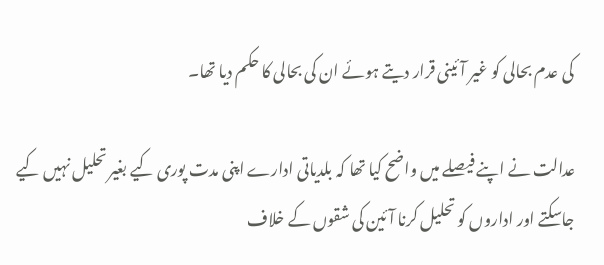کی عدم بحالی کو غیر آئینی قرار دیتے ہوئے ان کی بحالی کا حکم دیا تھا۔

عدالت نے اپنے فیصلے میں واضح کیا تھا کہ بلدیاتی ادارے اپنی مدت پوری کیے بغیر تحلیل نہیں کیے جاسکتے اور اداروں کو تحلیل کرنا آئین کی شقوں کے خلاف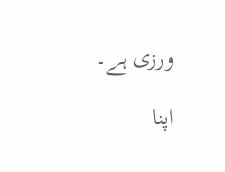ورزی ہے۔

اپنا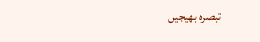تبصرہ بھیجیں